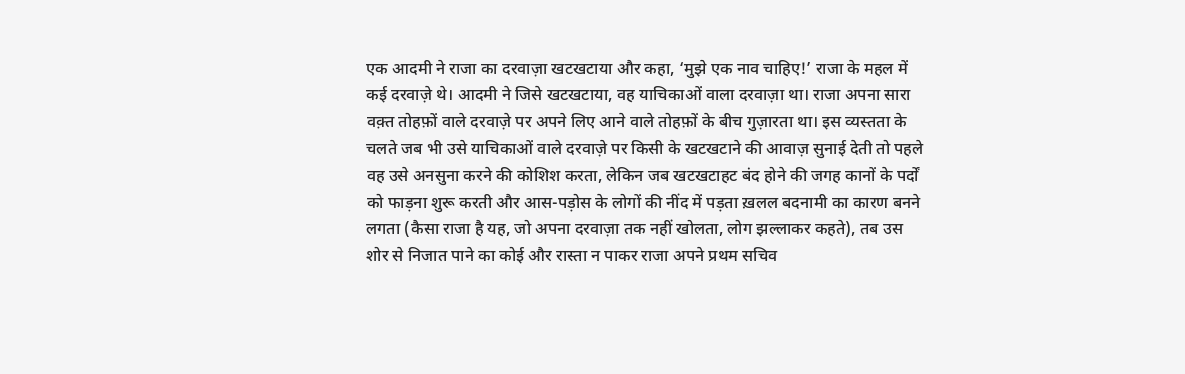एक आदमी ने राजा का दरवाज़ा खटखटाया और कहा, ‘मुझे एक नाव चाहिए!’ राजा के महल में कई दरवाज़े थे। आदमी ने जिसे खटखटाया, वह याचिकाओं वाला दरवाज़ा था। राजा अपना सारा वक़्त तोहफ़ों वाले दरवाज़े पर अपने लिए आने वाले तोहफ़ों के बीच गुज़ारता था। इस व्यस्तता के चलते जब भी उसे याचिकाओं वाले दरवाज़े पर किसी के खटखटाने की आवाज़ सुनाई देती तो पहले वह उसे अनसुना करने की कोशिश करता, लेकिन जब खटखटाहट बंद होने की जगह कानों के पर्दों को फाड़ना शुरू करती और आस-पड़ोस के लोगों की नींद में पड़ता ख़लल बदनामी का कारण बनने लगता (कैसा राजा है यह, जो अपना दरवाज़ा तक नहीं खोलता, लोग झल्लाकर कहते), तब उस शोर से निजात पाने का कोई और रास्ता न पाकर राजा अपने प्रथम सचिव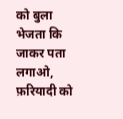को बुला भेजता कि जाकर पता लगाओ, फ़रियादी को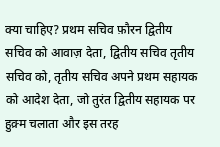क्या चाहिए? प्रथम सचिव फ़ौरन द्वितीय सचिव को आवाज़ देता, द्वितीय सचिव तृतीय सचिव को, तृतीय सचिव अपने प्रथम सहायक को आदेश देता, जो तुरंत द्वितीय सहायक पर हुक़्म चलाता और इस तरह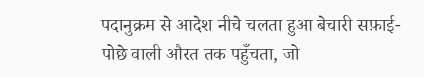पदानुक्रम से आदेश नीचे चलता हुआ बेचारी सफ़ाई-पोछे वाली औरत तक पहुँचता, जो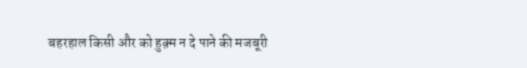बहरहाल किसी और को हुक़्म न दे पाने की मजबूरी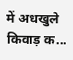में अधखुले किवाड़ क...